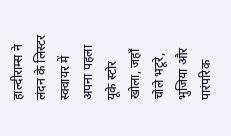हाल्दीराम्स ने लंदन के लिस्टर स्क्वायर में अपना पहला यूके स्टोर खोला, जहाँ चोले भटूरे, भुजिया और पारंपरिक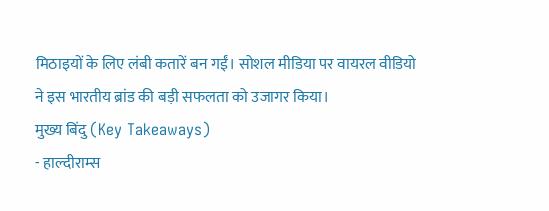मिठाइयों के लिए लंबी कतारें बन गईं। सोशल मीडिया पर वायरल वीडियो ने इस भारतीय ब्रांड की बड़ी सफलता को उजागर किया।
मुख्य बिंदु (Key Takeaways)
- हाल्दीराम्स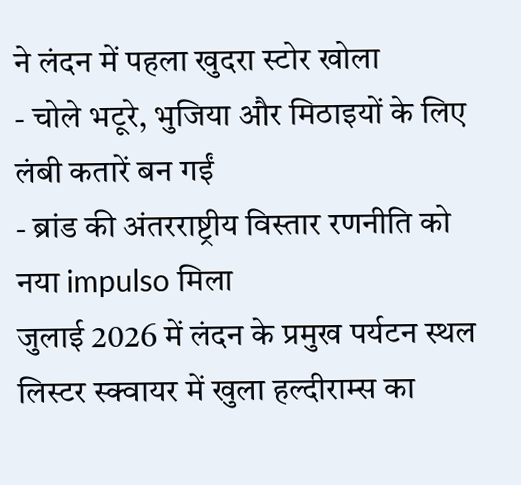ने लंदन में पहला खुदरा स्टोर खोला
- चोले भटूरे, भुजिया और मिठाइयों के लिए लंबी कतारें बन गईं
- ब्रांड की अंतरराष्ट्रीय विस्तार रणनीति को नया impulso मिला
जुलाई 2026 में लंदन के प्रमुख पर्यटन स्थल लिस्टर स्क्वायर में खुला हल्दीराम्स का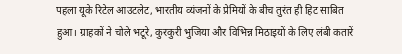पहला यूके रिटेल आउटलेट, भारतीय व्यंजनों के प्रेमियों के बीच तुरंत ही हिट साबित हुआ। ग्राहकों ने चोले भटूरे, कुरकुरी भुजिया और विभिन्न मिठाइयों के लिए लंबी कतारें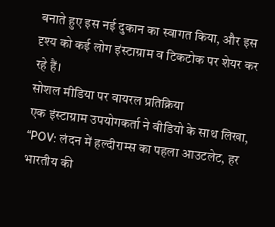बनाते हुए इस नई दुकान का स्वागत किया, और इस दृश्य को कई लोग इंस्टाग्राम व टिकटोक पर शेयर कर रहे हैं।
सोशल मीडिया पर वायरल प्रतिक्रिया
एक इंस्टाग्राम उपयोगकर्ता ने वीडियो के साथ लिखा, “POV: लंदन में हल्दीराम्स का पहला आउटलेट, हर भारतीय की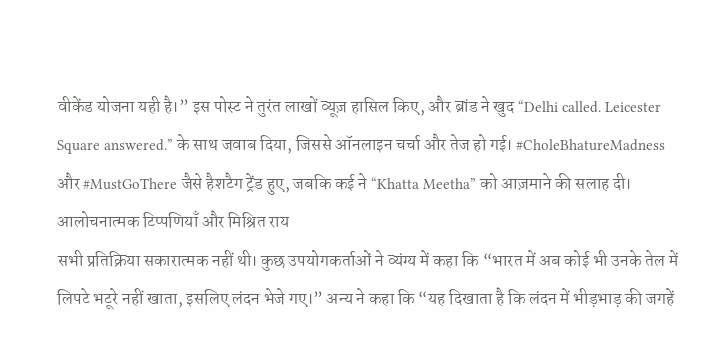वीकेंड योजना यही है।” इस पोस्ट ने तुरंत लाखों व्यूज़ हासिल किए, और ब्रांड ने खुद “Delhi called. Leicester Square answered.” के साथ जवाब दिया, जिससे ऑनलाइन चर्चा और तेज हो गई। #CholeBhatureMadness और #MustGoThere जैसे हैशटैग ट्रेंड हुए, जबकि कई ने “Khatta Meetha” को आज़माने की सलाह दी।
आलोचनात्मक टिप्पणियाँ और मिश्रित राय
सभी प्रतिक्रिया सकारात्मक नहीं थी। कुछ उपयोगकर्ताओं ने व्यंग्य में कहा कि “भारत में अब कोई भी उनके तेल में लिपटे भटूरे नहीं खाता, इसलिए लंदन भेजे गए।” अन्य ने कहा कि “यह दिखाता है कि लंदन में भीड़भाड़ की जगहें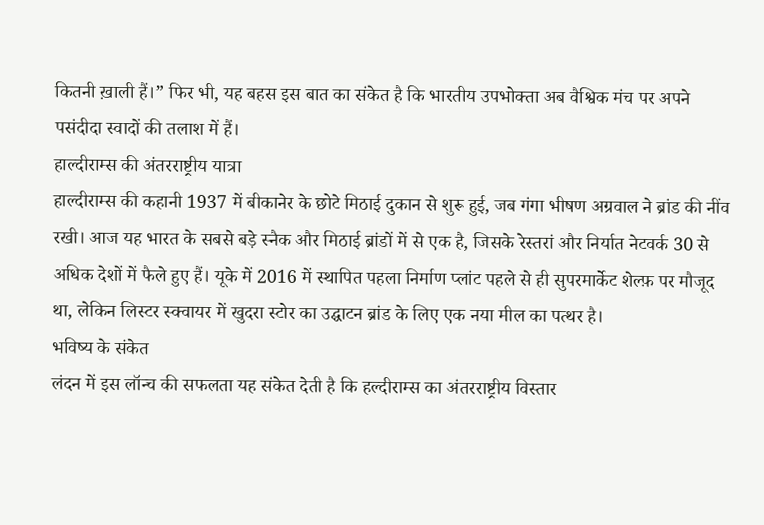कितनी ख़ाली हैं।” फिर भी, यह बहस इस बात का संकेत है कि भारतीय उपभोक्ता अब वैश्विक मंच पर अपने पसंदीदा स्वादों की तलाश में हैं।
हाल्दीराम्स की अंतरराष्ट्रीय यात्रा
हाल्दीराम्स की कहानी 1937 में बीकानेर के छोटे मिठाई दुकान से शुरू हुई, जब गंगा भीषण अग्रवाल ने ब्रांड की नींव रखी। आज यह भारत के सबसे बड़े स्नैक और मिठाई ब्रांडों में से एक है, जिसके रेस्तरां और निर्यात नेटवर्क 30 से अधिक देशों में फैले हुए हैं। यूके में 2016 में स्थापित पहला निर्माण प्लांट पहले से ही सुपरमार्केट शेल्फ़ पर मौजूद था, लेकिन लिस्टर स्क्वायर में खुदरा स्टोर का उद्घाटन ब्रांड के लिए एक नया मील का पत्थर है।
भविष्य के संकेत
लंदन में इस लॉन्च की सफलता यह संकेत देती है कि हल्दीराम्स का अंतरराष्ट्रीय विस्तार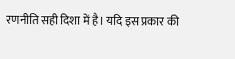रणनीति सही दिशा में है। यदि इस प्रकार की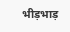भीड़भाड़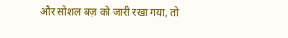और सोशल बज़ को जारी रखा गया, तो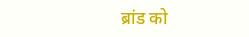ब्रांड को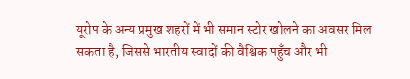यूरोप के अन्य प्रमुख शहरों में भी समान स्टोर खोलने का अवसर मिल सकता है, जिससे भारतीय स्वादों की वैश्विक पहुँच और भी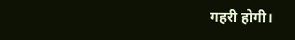गहरी होगी।